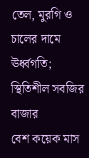তেল, মুরগি ও চালের দামে ঊর্ধ্বগতি; স্থিতিশীল সবজির বাজার
বেশ কয়েক মাস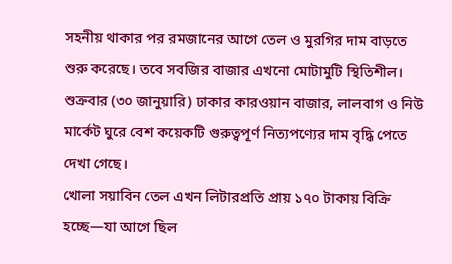সহনীয় থাকার পর রমজানের আগে তেল ও মুরগির দাম বাড়তে শুরু করেছে। তবে সবজির বাজার এখনো মোটামুটি স্থিতিশীল। শুক্রবার (৩০ জানুয়ারি) ঢাকার কারওয়ান বাজার, লালবাগ ও নিউ মার্কেট ঘুরে বেশ কয়েকটি গুরুত্বপূর্ণ নিত্যপণ্যের দাম বৃদ্ধি পেতে দেখা গেছে।
খোলা সয়াবিন তেল এখন লিটারপ্রতি প্রায় ১৭০ টাকায় বিক্রি হচ্ছে—যা আগে ছিল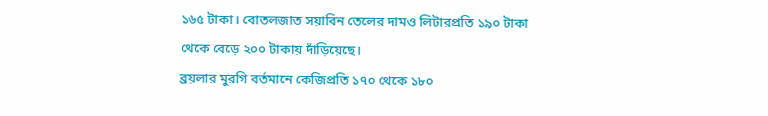১৬৫ টাকা। বোতলজাত সয়াবিন তেলের দামও লিটারপ্রতি ১৯০ টাকা থেকে বেড়ে ২০০ টাকায় দাঁড়িয়েছে।
ব্রয়লার মুরগি বর্তমানে কেজিপ্রতি ১৭০ থেকে ১৮০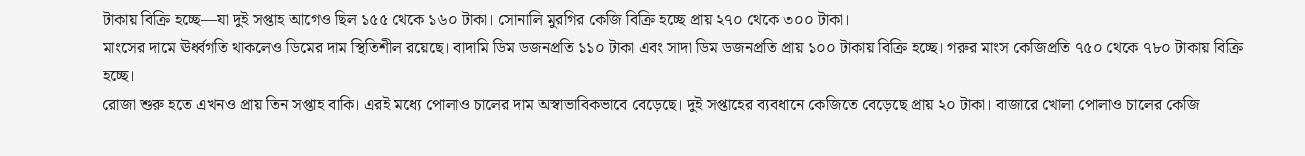টাকায় বিক্রি হচ্ছে—যা দুই সপ্তাহ আগেও ছিল ১৫৫ থেকে ১৬০ টাকা। সোনালি মুরগির কেজি বিক্রি হচ্ছে প্রায় ২৭০ থেকে ৩০০ টাকা।
মাংসের দামে ঊর্ধ্বগতি থাকলেও ডিমের দাম স্থিতিশীল রয়েছে। বাদামি ডিম ডজনপ্রতি ১১০ টাকা এবং সাদা ডিম ডজনপ্রতি প্রায় ১০০ টাকায় বিক্রি হচ্ছে। গরুর মাংস কেজিপ্রতি ৭৫০ থেকে ৭৮০ টাকায় বিক্রি হচ্ছে।
রোজা শুরু হতে এখনও প্রায় তিন সপ্তাহ বাকি। এরই মধ্যে পোলাও চালের দাম অস্বাভাবিকভাবে বেড়েছে। দুই সপ্তাহের ব্যবধানে কেজিতে বেড়েছে প্রায় ২০ টাকা। বাজারে খোলা পোলাও চালের কেজি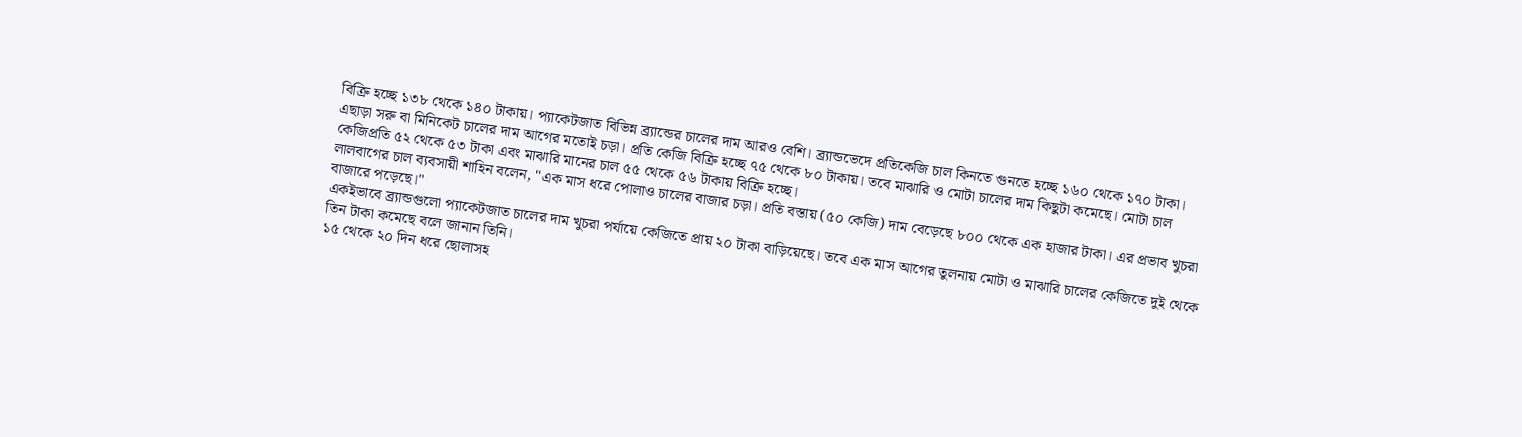বিক্রি হচ্ছে ১৩৮ থেকে ১৪০ টাকায়। প্যাকেটজাত বিভিন্ন ব্র্যান্ডের চালের দাম আরও বেশি। ব্র্যান্ডভেদে প্রতিকেজি চাল কিনতে গুনতে হচ্ছে ১৬০ থেকে ১৭০ টাকা।
এছাড়া সরু বা মিনিকেট চালের দাম আগের মতোই চড়া। প্রতি কেজি বিক্রি হচ্ছে ৭৫ থেকে ৮০ টাকায়। তবে মাঝারি ও মোটা চালের দাম কিছুটা কমেছে। মোটা চাল কেজিপ্রতি ৫২ থেকে ৫৩ টাকা এবং মাঝারি মানের চাল ৫৫ থেকে ৫৬ টাকায় বিক্রি হচ্ছে।
লালবাগের চাল ব্যবসায়ী শাহিন বলেন, "এক মাস ধরে পোলাও চালের বাজার চড়া। প্রতি বস্তায় (৫০ কেজি) দাম বেড়েছে ৮০০ থেকে এক হাজার টাকা। এর প্রভাব খুচরা বাজারে পড়েছে।"
একইভাবে ব্র্যান্ডগুলো প্যাকেটজাত চালের দাম খুচরা পর্যায়ে কেজিতে প্রায় ২০ টাকা বাড়িয়েছে। তবে এক মাস আগের তুলনায় মোটা ও মাঝারি চালের কেজিতে দুই থেকে তিন টাকা কমেছে বলে জানান তিনি।
১৫ থেকে ২০ দিন ধরে ছোলাসহ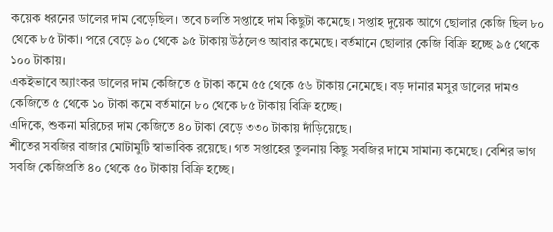কয়েক ধরনের ডালের দাম বেড়েছিল। তবে চলতি সপ্তাহে দাম কিছুটা কমেছে। সপ্তাহ দুয়েক আগে ছোলার কেজি ছিল ৮০ থেকে ৮৫ টাকা। পরে বেড়ে ৯০ থেকে ৯৫ টাকায় উঠলেও আবার কমেছে। বর্তমানে ছোলার কেজি বিক্রি হচ্ছে ৯৫ থেকে ১০০ টাকায়।
একইভাবে অ্যাংকর ডালের দাম কেজিতে ৫ টাকা কমে ৫৫ থেকে ৫৬ টাকায় নেমেছে। বড় দানার মসুর ডালের দামও কেজিতে ৫ থেকে ১০ টাকা কমে বর্তমানে ৮০ থেকে ৮৫ টাকায় বিক্রি হচ্ছে।
এদিকে, শুকনা মরিচের দাম কেজিতে ৪০ টাকা বেড়ে ৩৩০ টাকায় দাঁড়িয়েছে।
শীতের সবজির বাজার মোটামুটি স্বাভাবিক রয়েছে। গত সপ্তাহের তুলনায় কিছু সবজির দামে সামান্য কমেছে। বেশির ভাগ সবজি কেজিপ্রতি ৪০ থেকে ৫০ টাকায় বিক্রি হচ্ছে।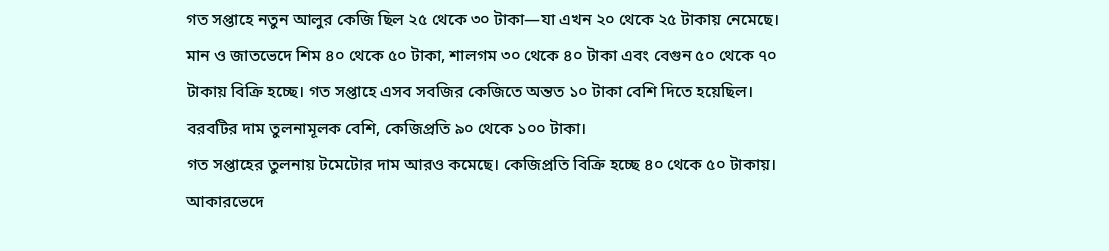গত সপ্তাহে নতুন আলুর কেজি ছিল ২৫ থেকে ৩০ টাকা—যা এখন ২০ থেকে ২৫ টাকায় নেমেছে। মান ও জাতভেদে শিম ৪০ থেকে ৫০ টাকা, শালগম ৩০ থেকে ৪০ টাকা এবং বেগুন ৫০ থেকে ৭০ টাকায় বিক্রি হচ্ছে। গত সপ্তাহে এসব সবজির কেজিতে অন্তত ১০ টাকা বেশি দিতে হয়েছিল। বরবটির দাম তুলনামূলক বেশি, কেজিপ্রতি ৯০ থেকে ১০০ টাকা।
গত সপ্তাহের তুলনায় টমেটোর দাম আরও কমেছে। কেজিপ্রতি বিক্রি হচ্ছে ৪০ থেকে ৫০ টাকায়। আকারভেদে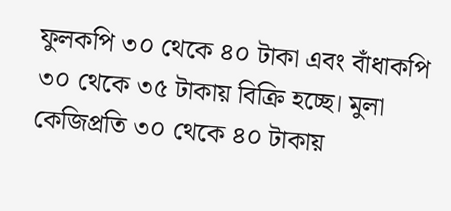ফুলকপি ৩০ থেকে ৪০ টাকা এবং বাঁধাকপি ৩০ থেকে ৩৫ টাকায় বিক্রি হচ্ছে। মুলা কেজিপ্রতি ৩০ থেকে ৪০ টাকায়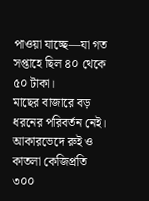পাওয়া যাচ্ছে—যা গত সপ্তাহে ছিল ৪০ থেকে ৫০ টাকা।
মাছের বাজারে বড় ধরনের পরিবর্তন নেই। আকারভেদে রুই ও কাতলা কেজিপ্রতি ৩০০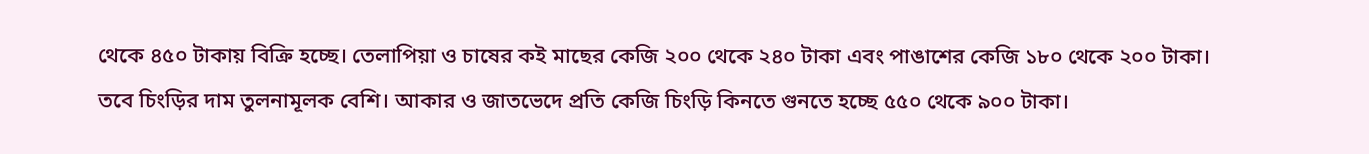থেকে ৪৫০ টাকায় বিক্রি হচ্ছে। তেলাপিয়া ও চাষের কই মাছের কেজি ২০০ থেকে ২৪০ টাকা এবং পাঙাশের কেজি ১৮০ থেকে ২০০ টাকা।
তবে চিংড়ির দাম তুলনামূলক বেশি। আকার ও জাতভেদে প্রতি কেজি চিংড়ি কিনতে গুনতে হচ্ছে ৫৫০ থেকে ৯০০ টাকা।